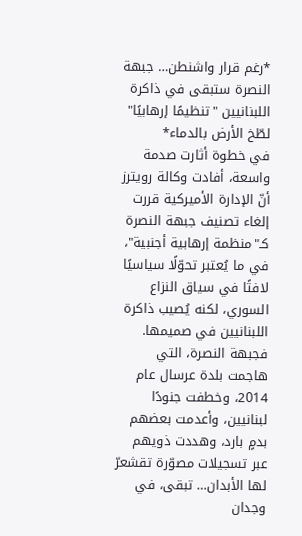*رغم قرار واشنطن… جبهة النصرة ستبقى في ذاكرة اللبنانيين "تنظيمًا إرهابيًا" لطّخ الأرض بالدماء*
في خطوة أثارت صدمة واسعة، أفادت وكالة رويترز أنّ الإدارة الأميركية قررت إلغاء تصنيف جبهة النصرة كـ"منظمة إرهابية أجنبية"، في ما يُعتبر تحوّلًا سياسيًا لافتًا في سياق النزاع السوري، لكنه يُصيب ذاكرة اللبنانيين في صميمها.
فجبهة النصرة، التي هاجمت بلدة عرسال عام 2014، وخطفت جنودًا لبنانيين، وأعدمت بعضهم بدمٍ بارد، وهددت ذويهم عبر تسجيلات مصوّرة تقشعرّ لها الأبدان… تبقى، في وجدان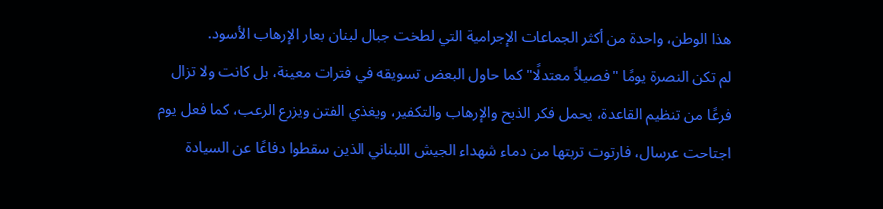هذا الوطن، واحدة من أكثر الجماعات الإجرامية التي لطخت جبال لبنان بعار الإرهاب الأسود.
لم تكن النصرة يومًا "فصيلاً معتدلًا" كما حاول البعض تسويقه في فترات معينة، بل كانت ولا تزال فرعًا من تنظيم القاعدة، يحمل فكر الذبح والإرهاب والتكفير، ويغذي الفتن ويزرع الرعب، كما فعل يوم اجتاحت عرسال، فارتوت تربتها من دماء شهداء الجيش اللبناني الذين سقطوا دفاعًا عن السيادة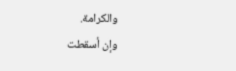والكرامة.
وإن أسقطت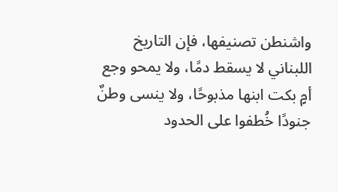واشنطن تصنيفها، فإن التاريخ اللبناني لا يسقط دمًا، ولا يمحو وجع أمٍ بكت ابنها مذبوحًا، ولا ينسى وطنٌ جنودًا خُطفوا على الحدود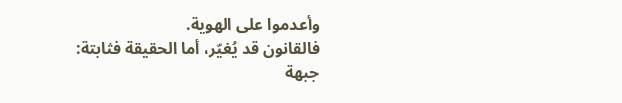وأعدموا على الهوية.
فالقانون قد يُغيّر، أما الحقيقة فثابتة:
جبهة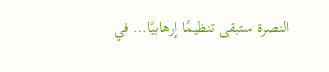النصرة ستبقى تنظيمًا إرهابيًا… في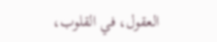العقول، في القلوب،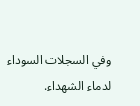وفي السجلات السوداء لدماء الشهداء.